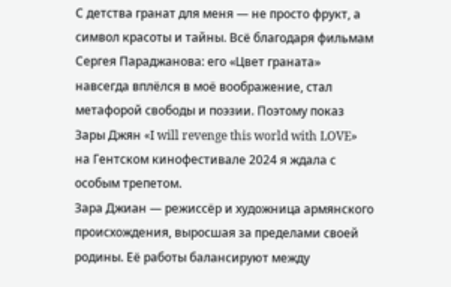С детства гранат для меня — не просто фрукт, а символ красоты и тайны. Всё благодаря фильмам Сергея Параджанова: его «Цвет граната» навсегда вплёлся в моё воображение, стал метафорой свободы и поэзии. Поэтому показ Зары Джян «I will revenge this world with LOVE» на Гентском кинофестивале 2024 я ждала с особым трепетом.
Зара Джиан — режиссёр и художница армянского происхождения, выросшая за пределами своей родины. Её работы балансируют между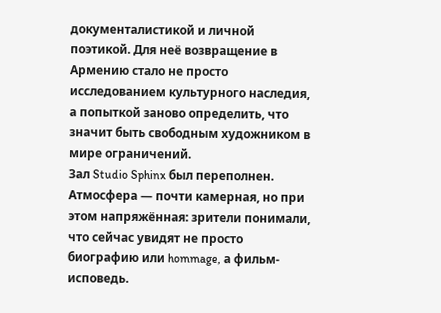документалистикой и личной поэтикой. Для неё возвращение в Армению стало не просто исследованием культурного наследия, а попыткой заново определить, что значит быть свободным художником в мире ограничений.
Зал Studio Sphinx был переполнен. Атмосфера — почти камерная, но при этом напряжённая: зрители понимали, что сейчас увидят не просто биографию или hommage, а фильм-исповедь.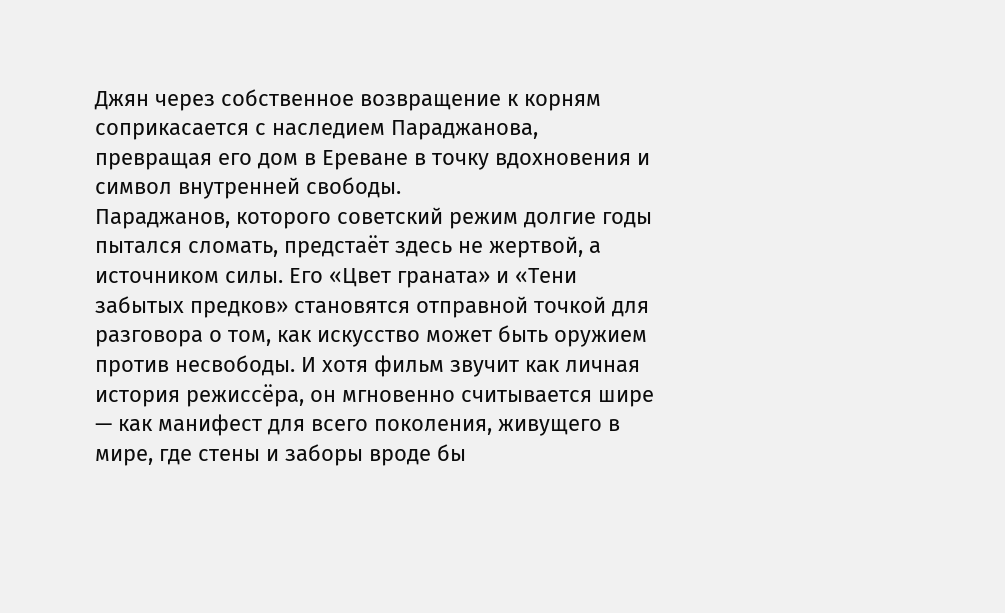Джян через собственное возвращение к корням соприкасается с наследием Параджанова, превращая его дом в Ереване в точку вдохновения и символ внутренней свободы.
Параджанов, которого советский режим долгие годы пытался сломать, предстаёт здесь не жертвой, а источником силы. Его «Цвет граната» и «Тени забытых предков» становятся отправной точкой для разговора о том, как искусство может быть оружием против несвободы. И хотя фильм звучит как личная история режиссёра, он мгновенно считывается шире — как манифест для всего поколения, живущего в мире, где стены и заборы вроде бы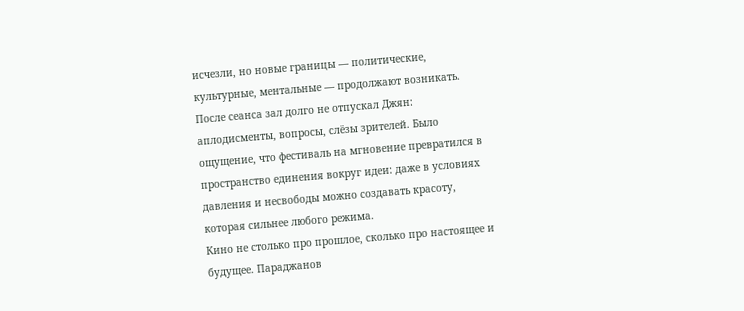исчезли, но новые границы — политические, культурные, ментальные — продолжают возникать.
После сеанса зал долго не отпускал Джян: аплодисменты, вопросы, слёзы зрителей. Было ощущение, что фестиваль на мгновение превратился в пространство единения вокруг идеи: даже в условиях давления и несвободы можно создавать красоту, которая сильнее любого режима.
Кино не столько про прошлое, сколько про настоящее и будущее. Параджанов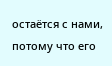остаётся с нами, потому что его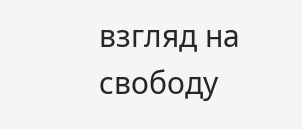взгляд на свободу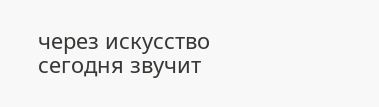через искусство сегодня звучит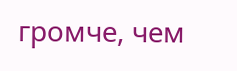громче, чем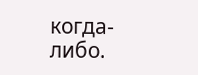когда-либо.